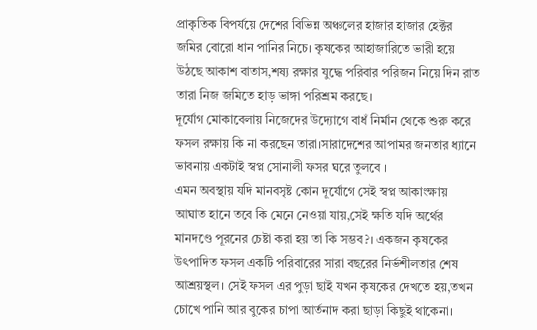প্রাকৃতিক বিপর্যয়ে দেশের বিভিন্ন অঞ্চলের হাজার হাজার হেক্টর জমির বোরো ধান পানির নিচে। কৃষকের আহাজারিতে ভারী হয়ে উঠছে আকাশ বাতাস,শষ্য রক্ষার যুদ্ধে পরিবার পরিজন নিয়ে দিন রাত তারা নিজ জমিতে হাড় ভাঙ্গা পরিশ্রম করছে।
দূর্যোগ মোকাবেলায় নিজেদের উদ্যোগে বাধঁ নির্মান থেকে শুরু করে ফসল রক্ষায় কি না করছেন তারা।সারাদেশের আপামর জনতার ধ্যানে ভাবনায় একটাই স্বপ্ন সোনালী ফসর ঘরে তুলবে ।
এমন অবস্থায় যদি মানবসৃষ্ট কোন দূর্যোগে সেই স্বপ্ন আকাংক্ষায় আঘাত হানে তবে কি মেনে নেওয়া যায়,সেই ক্ষতি যদি অর্থের মানদণ্ডে পূরনের চেষ্টা করা হয় তা কি সম্ভব?। একজন কৃষকের উৎপাদিত ফসল একটি পরিবারের সারা বছরের নির্ভশীলতার শেষ আশ্রয়স্থল। সেই ফসল এর পুড়া ছাই যখন কৃষকের দেখতে হয়,তখন চোখে পানি আর বুকের চাপা আর্তনাদ করা ছাড়া কিছুই থাকেনা।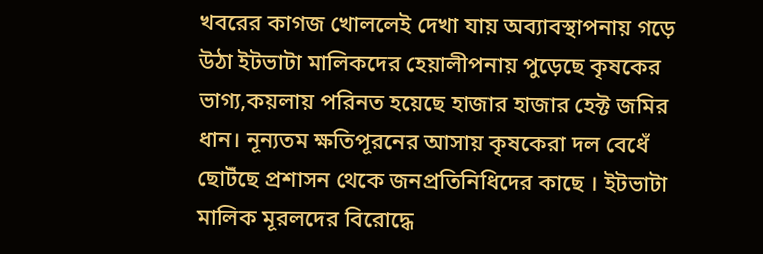খবরের কাগজ খোললেই দেখা যায় অব্যাবস্থাপনায় গড়ে উঠা ইটভাটা মালিকদের হেয়ালীপনায় পুড়েছে কৃষকের ভাগ্য,কয়লায় পরিনত হয়েছে হাজার হাজার হেক্ট জমির ধান। নূন্যতম ক্ষতিপূরনের আসায় কৃষকেরা দল বেধেঁ ছোটঁছে প্রশাসন থেকে জনপ্রতিনিধিদের কাছে । ইটভাটা মালিক মূরলদের বিরোদ্ধে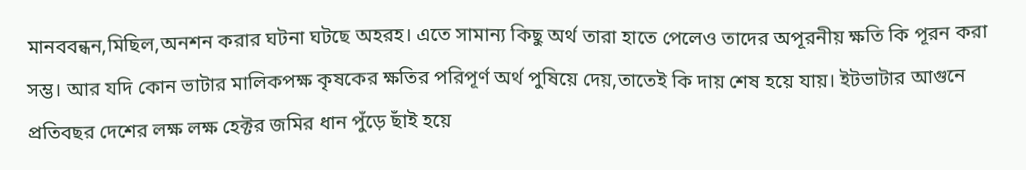মানববন্ধন,মিছিল,অনশন করার ঘটনা ঘটছে অহরহ। এতে সামান্য কিছু অর্থ তারা হাতে পেলেও তাদের অপূরনীয় ক্ষতি কি পূরন করা সম্ভ। আর যদি কোন ভাটার মালিকপক্ষ কৃষকের ক্ষতির পরিপূর্ণ অর্থ পুষিয়ে দেয়,তাতেই কি দায় শেষ হয়ে যায়। ইটভাটার আগুনে প্রতিবছর দেশের লক্ষ লক্ষ হেক্টর জমির ধান পুঁড়ে ছাঁই হয়ে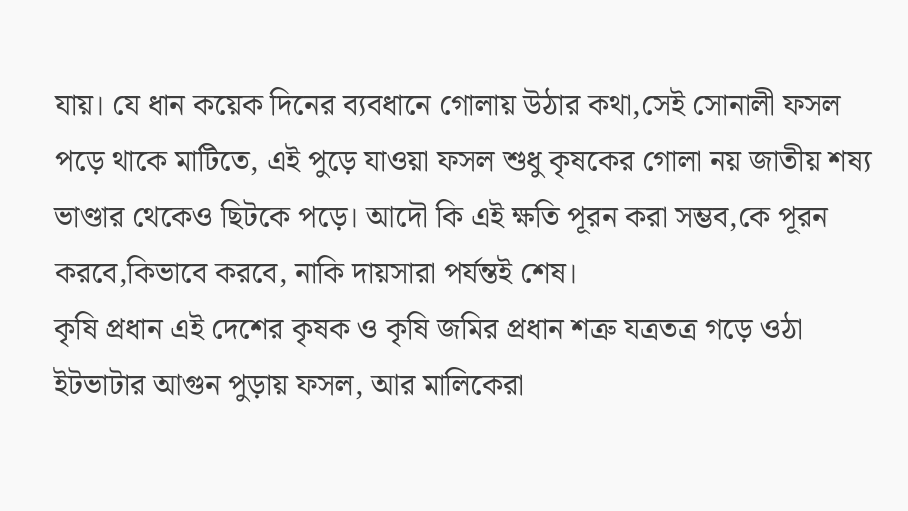যায়। যে ধান কয়েক দিনের ব্যবধানে গোলায় উঠার কথা,সেই সোনালী ফসল পড়ে থাকে মাটিতে, এই পুড়ে যাওয়া ফসল শুধু কৃষকের গোলা নয় জাতীয় শষ্য ভাণ্ডার থেকেও ছিটকে পড়ে। আদৌ কি এই ক্ষতি পূরন করা সম্ভব,কে পূরন করবে,কিভাবে করবে, নাকি দায়সারা পর্যন্তই শেষ।
কৃষি প্রধান এই দেশের কৃষক ও কৃষি জমির প্রধান শত্রু যত্রতত্র গড়ে ওঠা ইটভাটার আগুন পুড়ায় ফসল, আর মালিকেরা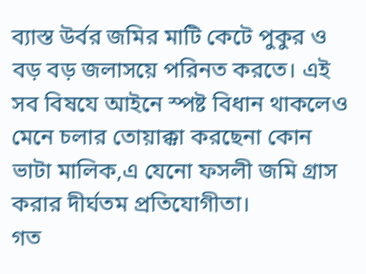ব্যাস্ত উর্বর জমির মাটি কেটে পুকুর ও বড় বড় জলাসয়ে পরিনত করতে। এই সব বিষযে আইনে স্পষ্ট বিধান থাকলেও মেনে চলার তোয়াক্কা করছেনা কোন ভাটা মালিক,এ যেনো ফসলী জমি গ্রাস করার দীর্ঘতম প্রতিযোগীতা।
গত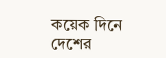কয়েক দিনে দেশের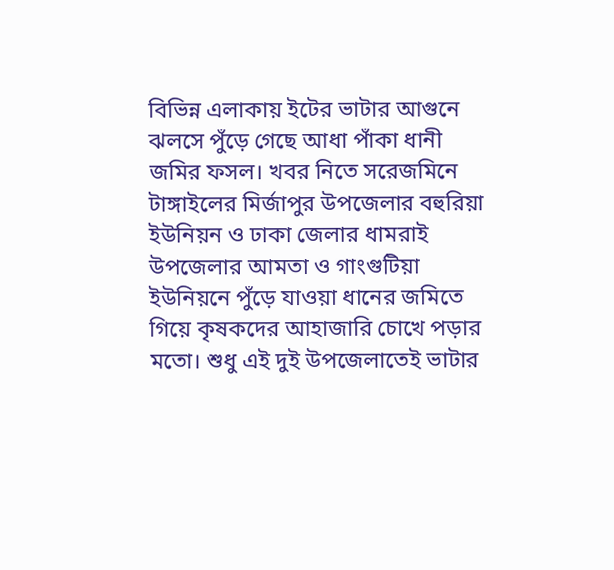বিভিন্ন এলাকায় ইটের ভাটার আগুনে ঝলসে পুঁড়ে গেছে আধা পাঁকা ধানী জমির ফসল। খবর নিতে সরেজমিনে টাঙ্গাইলের মির্জাপুর উপজেলার বহুরিয়া ইউনিয়ন ও ঢাকা জেলার ধামরাই উপজেলার আমতা ও গাংগুটিয়া ইউনিয়নে পুঁড়ে যাওয়া ধানের জমিতে গিয়ে কৃষকদের আহাজারি চোখে পড়ার মতো। শুধু এই দুই উপজেলাতেই ভাটার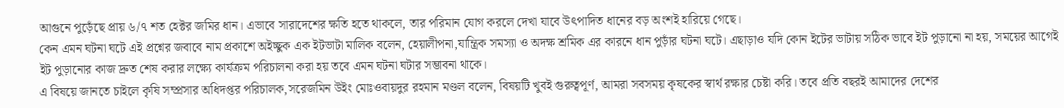আগুনে পুড়েঁছে প্রায় ৬/৭ শত হেক্টর জমির ধান। এভাবে সারাদেশের ক্ষতি হতে থাকলে, তার পরিমান যোগ করলে দেখা যাবে উৎপাদিত ধানের বড় অংশই হারিয়ে গেছে।
কেন এমন ঘটনা ঘটে এই প্রশ্নের জবাবে নাম প্রকাশে অইচ্ছুক এক ইটভাটা মালিক বলেন, হেয়ালীপনা,যান্ত্রিক সমস্যা ও অদক্ষ শ্রমিক এর কারনে ধান পুড়াঁর ঘটনা ঘটে। এছাড়াও যদি কোন ইটের ভাটায় সঠিক ভাবে ইট পুড়ানো না হয়, সময়ের আগেই ইট পুড়ানোর কাজ দ্রুত শেষ করার লক্ষ্যে কার্যক্রম পরিচালনা করা হয় তবে এমন ঘটনা ঘটার সম্ভাবনা থাকে।
এ বিষয়ে জানতে চাইলে কৃষি সম্প্রসার অধিদপ্তর পরিচালক,সরেজমিন উইং মোঃওবায়দুর রহমান মণ্ডল বলেন, বিষয়টি খুবই গুরুত্বপূর্ণ, আমরা সবসময় কৃষকের স্বার্থ রক্ষার চেষ্টা করি। তবে প্রতি বছরই আমাদের দেশের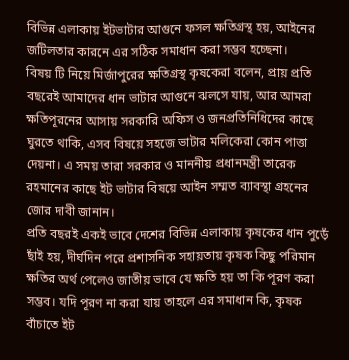বিভিন্ন এলাকায় ইটভাটার আগুনে ফসল ক্ষতিগ্রস্থ হয়, আইনের জটিলতার কারনে এর সঠিক সমাধান করা সম্ভব হচ্ছেনা।
বিষয় টি নিয়ে মির্জাপুরের ক্ষতিগ্রস্থ কৃষকেরা বলেন, প্রায় প্রতি বছরেই আমাদের ধান ভাটার আগুনে ঝলসে যায়, আর আমরা ক্ষতিপূরনের আসায় সরকারি অফিস ও জনপ্রতিনিধিদের কাছে ঘুরতে থাকি, এসব বিষয়ে সহজে ভাটার মলিকেরা কোন পাত্তা দেয়না। এ সময় তারা সরকার ও মাননীয় প্রধানমন্ত্রী তারেক রহমানের কাছে ইট ভাটার বিষয়ে আইন সম্মত ব্যাবস্থা গ্রহনের জোর দাবী জানান।
প্রতি বছরই একই ভাবে দেশের বিভিন্ন এলাকায় কৃষকের ধান পুড়েঁ ছাঁই হয়, দীর্ঘদিন পরে প্রশাসনিক সহায়তায় কৃষক কিছু পরিমান ক্ষতির অর্থ পেলেও জাতীয় ভাবে যে ক্ষতি হয় তা কি পূরণ করা সম্ভব। যদি পূরণ না করা যায় তাহলে এর সমাধান কি, কৃষক বাঁচাতে ইট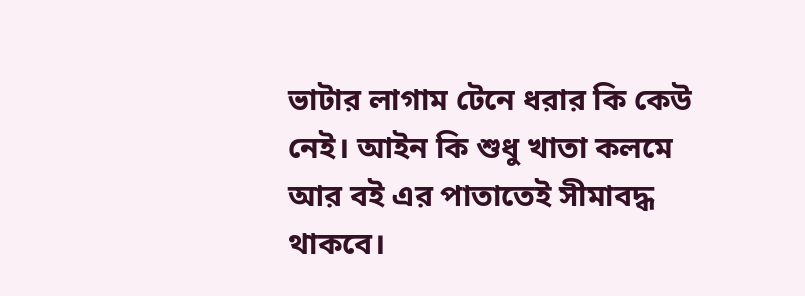ভাটার লাগাম টেনে ধরার কি কেউ নেই। আইন কি শুধু খাতা কলমে আর বই এর পাতাতেই সীমাবদ্ধ থাকবে।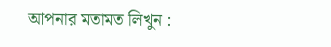আপনার মতামত লিখুন :